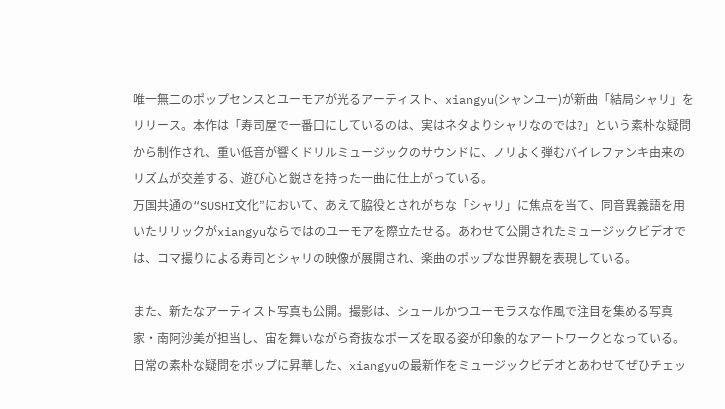唯一無二のポップセンスとユーモアが光るアーティスト、xiangyu(シャンユー)が新曲「結局シャリ」をリリース。本作は「寿司屋で一番口にしているのは、実はネタよりシャリなのでは?」という素朴な疑問から制作され、重い低音が響くドリルミュージックのサウンドに、ノリよく弾むバイレファンキ由来のリズムが交差する、遊び心と鋭さを持った一曲に仕上がっている。
万国共通の“SUSHI文化”において、あえて脇役とされがちな「シャリ」に焦点を当て、同音異義語を用いたリリックがxiangyuならではのユーモアを際立たせる。あわせて公開されたミュージックビデオでは、コマ撮りによる寿司とシャリの映像が展開され、楽曲のポップな世界観を表現している。

また、新たなアーティスト写真も公開。撮影は、シュールかつユーモラスな作風で注目を集める写真家・南阿沙美が担当し、宙を舞いながら奇抜なポーズを取る姿が印象的なアートワークとなっている。
日常の素朴な疑問をポップに昇華した、xiangyuの最新作をミュージックビデオとあわせてぜひチェッ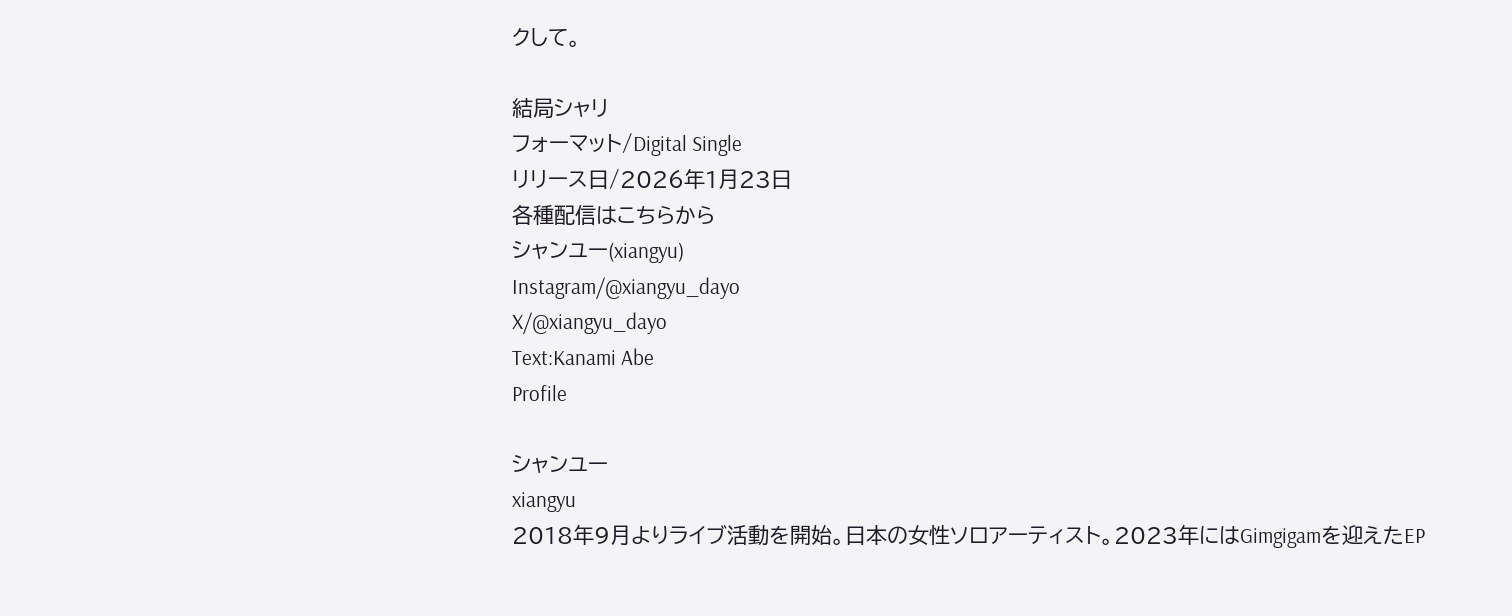クして。

結局シャリ
フォーマット/Digital Single
リリース日/2026年1月23日
各種配信はこちらから
シャンユー(xiangyu)
Instagram/@xiangyu_dayo
X/@xiangyu_dayo
Text:Kanami Abe
Profile

シャンユー
xiangyu
2018年9月よりライブ活動を開始。日本の女性ソロアーティスト。2023年にはGimgigamを迎えたEP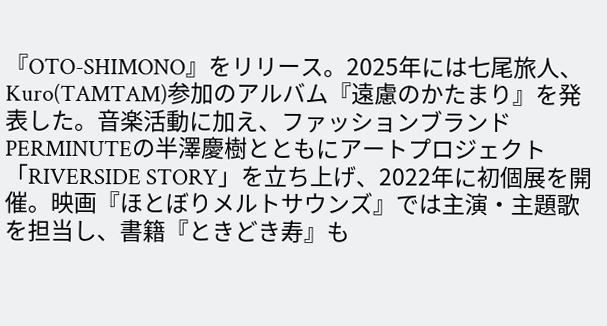『OTO-SHIMONO』をリリース。2025年には七尾旅人、Kuro(TAMTAM)参加のアルバム『遠慮のかたまり』を発表した。音楽活動に加え、ファッションブランドPERMINUTEの半澤慶樹とともにアートプロジェクト「RIVERSIDE STORY」を立ち上げ、2022年に初個展を開催。映画『ほとぼりメルトサウンズ』では主演・主題歌を担当し、書籍『ときどき寿』も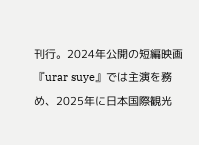刊行。2024年公開の短編映画『urar suye』では主演を務め、2025年に日本国際観光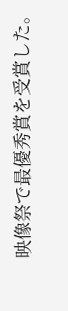映像祭で最優秀賞を受賞した。